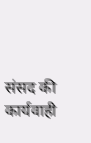संसद की कार्यवाही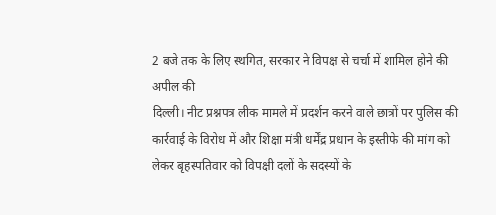2 बजे तक के लिए स्थगित, सरकार ने विपक्ष से चर्चा में शामिल होने की अपील की
दिल्ली। नीट प्रश्नपत्र लीक मामले में प्रदर्शन करने वाले छात्रों पर पुलिस की कार्रवाई के विरोध में और शिक्षा मंत्री धर्मेंद्र प्रधान के इस्तीफे की मांग को लेकर बृहस्पतिवार को विपक्षी दलों के सदस्यों के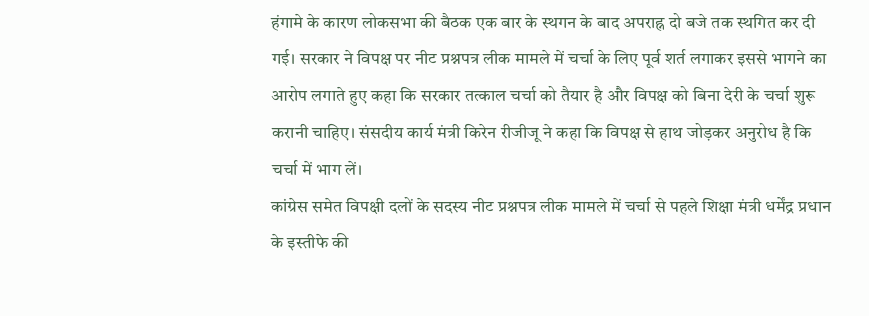हंगामे के कारण लोकसभा की बैठक एक बार के स्थगन के बाद अपराह्न दो बजे तक स्थगित कर दी गई। सरकार ने विपक्ष पर नीट प्रश्नपत्र लीक मामले में चर्चा के लिए पूर्व शर्त लगाकर इससे भागने का आरोप लगाते हुए कहा कि सरकार तत्काल चर्चा को तैयार है और विपक्ष को बिना देरी के चर्चा शुरू करानी चाहिए। संसदीय कार्य मंत्री किरेन रीजीजू ने कहा कि विपक्ष से हाथ जोड़कर अनुरोध है कि चर्चा में भाग लें।
कांग्रेस समेत विपक्षी दलों के सदस्य नीट प्रश्नपत्र लीक मामले में चर्चा से पहले शिक्षा मंत्री धर्मेंद्र प्रधान के इस्तीफे की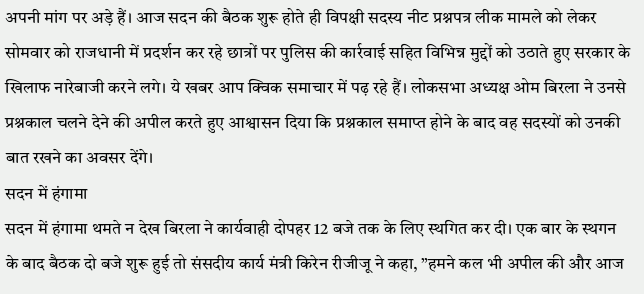अपनी मांग पर अड़े हैं। आज सदन की बैठक शुरू होते ही विपक्षी सदस्य नीट प्रश्नपत्र लीक मामले को लेकर सोमवार को राजधानी में प्रदर्शन कर रहे छात्रों पर पुलिस की कार्रवाई सहित विभिन्न मुद्दों को उठाते हुए सरकार के खिलाफ नारेबाजी करने लगे। ये खबर आप क्विक समाचार में पढ़ रहे हैं। लोकसभा अध्यक्ष ओम बिरला ने उनसे प्रश्नकाल चलने देने की अपील करते हुए आश्वासन दिया कि प्रश्नकाल समाप्त होने के बाद वह सदस्यों को उनकी बात रखने का अवसर देंगे।
सदन में हंगामा
सदन में हंगामा थमते न देख बिरला ने कार्यवाही दोपहर 12 बजे तक के लिए स्थगित कर दी। एक बार के स्थगन के बाद बैठक दो बजे शुरू हुई तो संसदीय कार्य मंत्री किरेन रीजीजू ने कहा, ”हमने कल भी अपील की और आज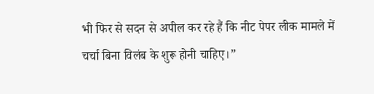भी फिर से सदन से अपील कर रहे हैं कि नीट पेपर लीक मामले में चर्चा बिना विलंब के शुरू होनी चाहिए।”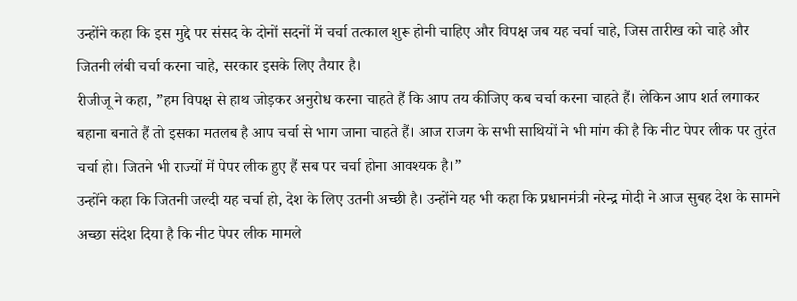उन्होंने कहा कि इस मुद्दे पर संसद के दोनों सदनों में चर्चा तत्काल शुरू होनी चाहिए और विपक्ष जब यह चर्चा चाहे, जिस तारीख को चाहे और जितनी लंबी चर्चा करना चाहे, सरकार इसके लिए तैयार है।
रीजीजू ने कहा, ”हम विपक्ष से हाथ जोड़कर अनुरोध करना चाहते हैं कि आप तय कीजिए कब चर्चा करना चाहते हैं। लेकिन आप शर्त लगाकर बहाना बनाते हैं तो इसका मतलब है आप चर्चा से भाग जाना चाहते हैं। आज राजग के सभी साथियों ने भी मांग की है कि नीट पेपर लीक पर तुरंत चर्चा हो। जितने भी राज्यों में पेपर लीक हुए हैं सब पर चर्चा होना आवश्यक है।”
उन्होंने कहा कि जितनी जल्दी यह चर्चा हो, देश के लिए उतनी अच्छी है। उन्होंने यह भी कहा कि प्रधानमंत्री नरेन्द्र मोदी ने आज सुबह देश के सामने अच्छा संदेश दिया है कि नीट पेपर लीक मामले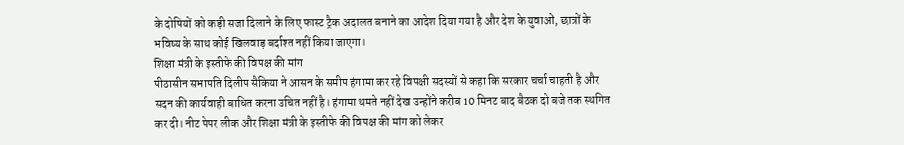के दोषियों को कड़ी सजा दिलाने के लिए फास्ट ट्रैक अदालत बनाने का आदेश दिया गया है और देश के युवाओं, छात्रों के भविष्य के साथ कोई खिलवाड़ बर्दाश्त नहीं किया जाएगा।
शिक्षा मंत्री के इस्तीफे की विपक्ष की मांग
पीठासीन सभापति दिलीप सैकिया ने आसन के समीप हंगामा कर रहे विपक्षी सदस्यों से कहा कि सरकार चर्चा चाहती है और सदन की कार्यवाही बाधित करना उचित नहीं है। हंगामा थमते नहीं देख उन्होंने करीब 10 मिनट बाद बैठक दो बजे तक स्थगित कर दी। नीट पेपर लीक और शिक्षा मंत्री के इस्तीफे की विपक्ष की मांग को लेकर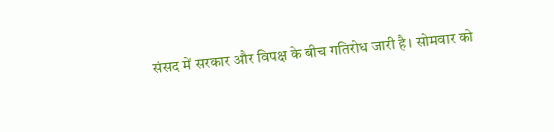संसद में सरकार और विपक्ष के बीच गतिरोध जारी है। सोमवार को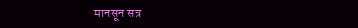मानसून सत्र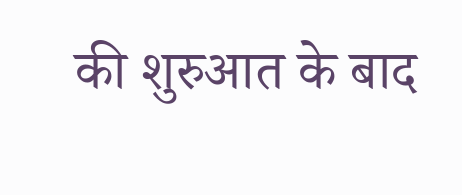की शुरुआत के बाद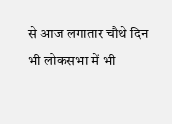से आज लगातार चौथे दिन भी लोकसभा में भी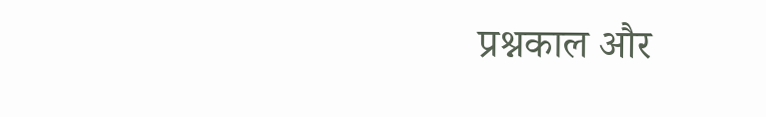प्रश्नकाल और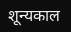शून्यकाल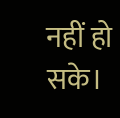नहीं हो सके।